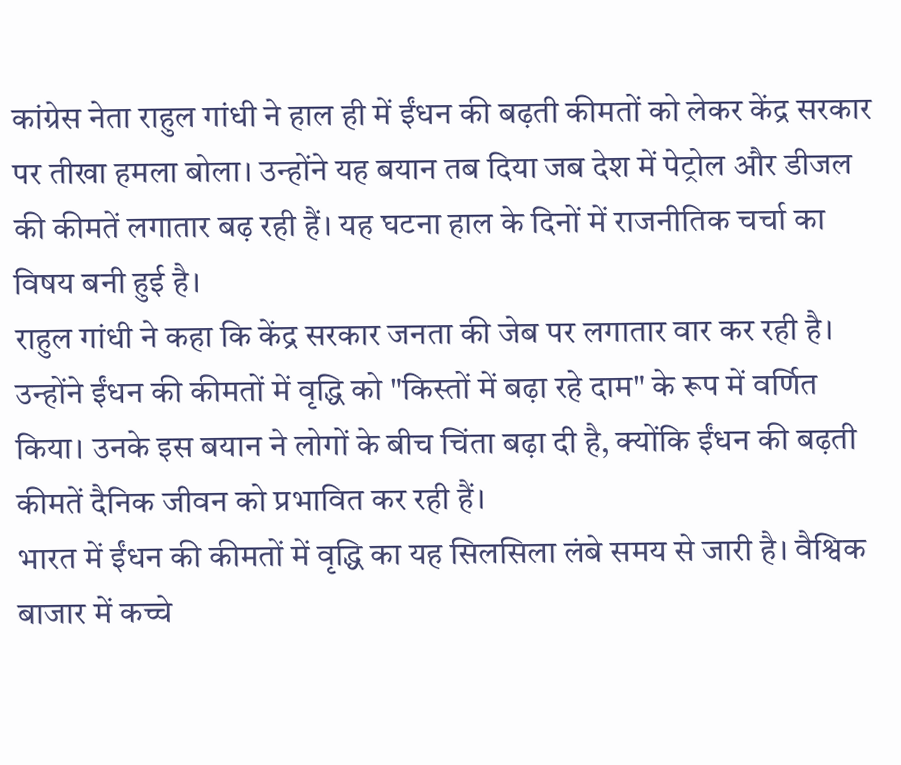कांग्रेस नेता राहुल गांधी ने हाल ही में ईंधन की बढ़ती कीमतों को लेकर केंद्र सरकार पर तीखा हमला बोला। उन्होंने यह बयान तब दिया जब देश में पेट्रोल और डीजल की कीमतें लगातार बढ़ रही हैं। यह घटना हाल के दिनों में राजनीतिक चर्चा का विषय बनी हुई है।
राहुल गांधी ने कहा कि केंद्र सरकार जनता की जेब पर लगातार वार कर रही है। उन्होंने ईंधन की कीमतों में वृद्धि को "किस्तों में बढ़ा रहे दाम" के रूप में वर्णित किया। उनके इस बयान ने लोगों के बीच चिंता बढ़ा दी है, क्योंकि ईंधन की बढ़ती कीमतें दैनिक जीवन को प्रभावित कर रही हैं।
भारत में ईंधन की कीमतों में वृद्धि का यह सिलसिला लंबे समय से जारी है। वैश्विक बाजार में कच्चे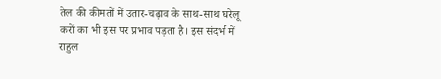तेल की कीमतों में उतार-चढ़ाव के साथ-साथ घरेलू करों का भी इस पर प्रभाव पड़ता है। इस संदर्भ में राहुल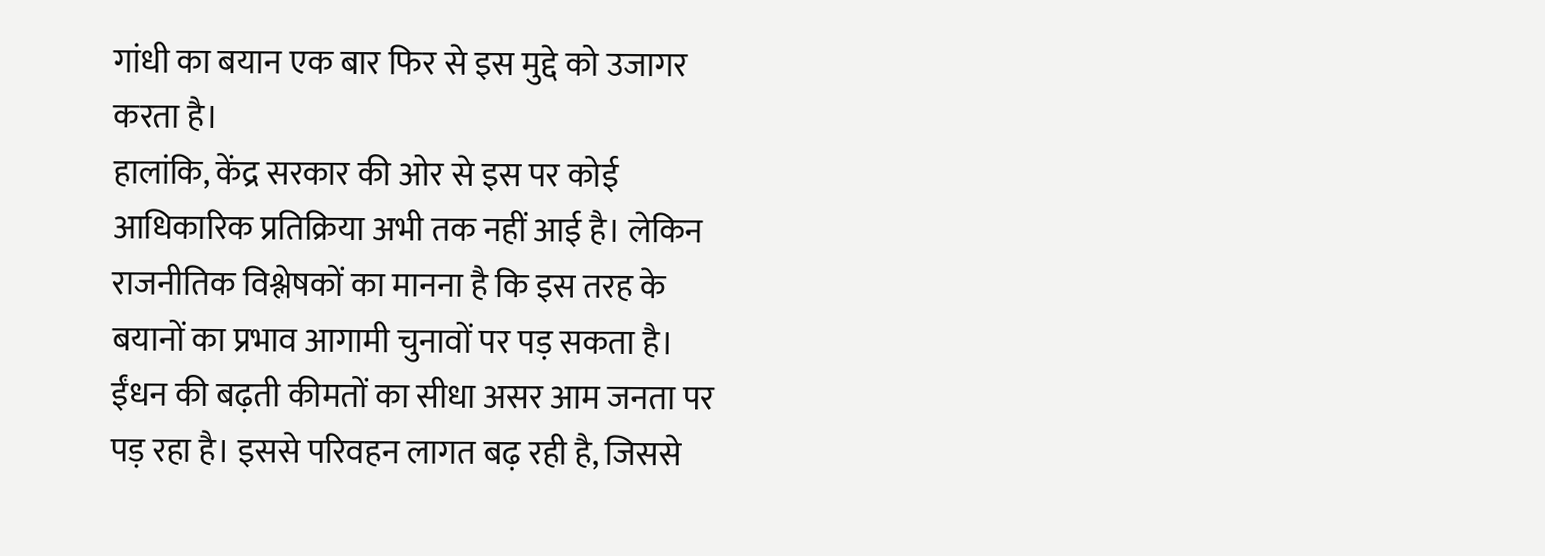गांधी का बयान एक बार फिर से इस मुद्दे को उजागर करता है।
हालांकि, केंद्र सरकार की ओर से इस पर कोई आधिकारिक प्रतिक्रिया अभी तक नहीं आई है। लेकिन राजनीतिक विश्लेषकों का मानना है कि इस तरह के बयानों का प्रभाव आगामी चुनावों पर पड़ सकता है।
ईंधन की बढ़ती कीमतों का सीधा असर आम जनता पर पड़ रहा है। इससे परिवहन लागत बढ़ रही है, जिससे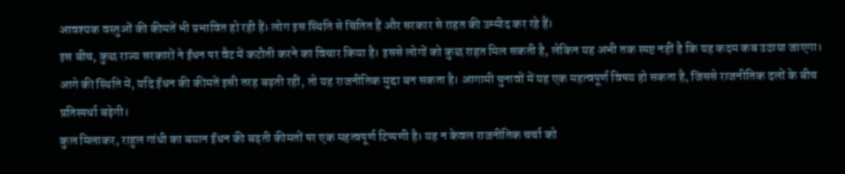आवश्यक वस्तुओं की कीमतें भी प्रभावित हो रही हैं। लोग इस स्थिति से चिंतित हैं और सरकार से राहत की उम्मीद कर रहे हैं।
इस बीच, कुछ राज्य सरकारों ने ईंधन पर वैट में कटौती करने का विचार किया है। इससे लोगों को कुछ राहत मिल सकती है, लेकिन यह अभी तक स्पष्ट नहीं है कि यह कदम कब उठाया जाएगा।
आगे की स्थिति में, यदि ईंधन की कीमतें इसी तरह बढ़ती रहीं, तो यह राजनीतिक मुद्दा बन सकता है। आगामी चुनावों में यह एक महत्वपूर्ण विषय हो सकता है, जिससे राजनीतिक दलों के बीच प्रतिस्पर्धा बढ़ेगी।
कुल मिलाकर, राहुल गांधी का बयान ईंधन की बढ़ती कीमतों पर एक महत्वपूर्ण टिप्पणी है। यह न केवल राजनीतिक चर्चा को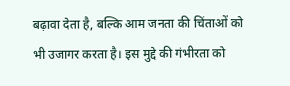बढ़ावा देता है, बल्कि आम जनता की चिंताओं को भी उजागर करता है। इस मुद्दे की गंभीरता को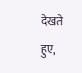देखते हुए,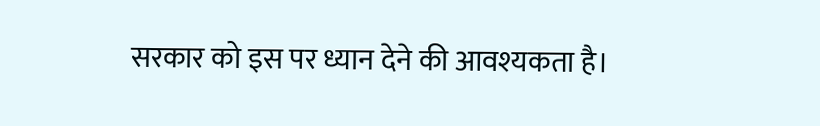सरकार को इस पर ध्यान देने की आवश्यकता है।